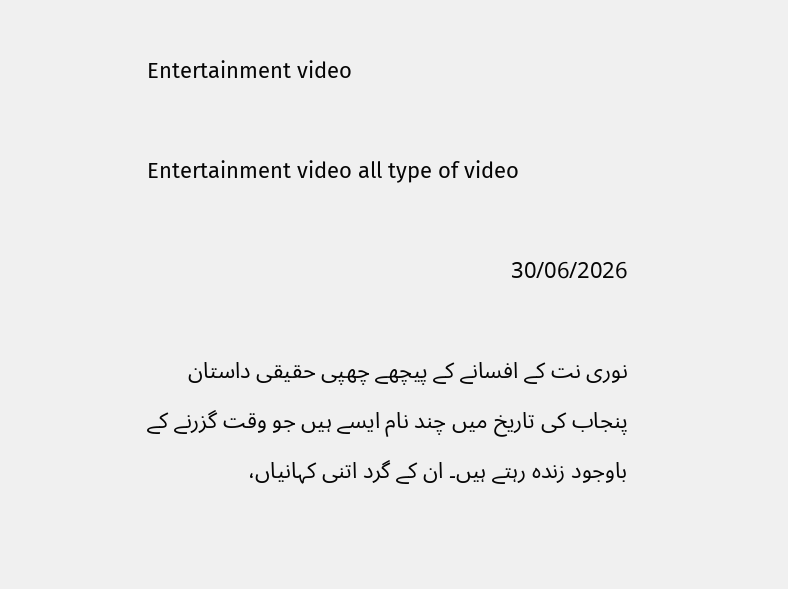Entertainment video

Entertainment video all type of video

30/06/2026

نوری نت کے افسانے کے پیچھے چھپی حقیقی داستان
پنجاب کی تاریخ میں چند نام ایسے ہیں جو وقت گزرنے کے باوجود زندہ رہتے ہیں۔ ان کے گرد اتنی کہانیاں،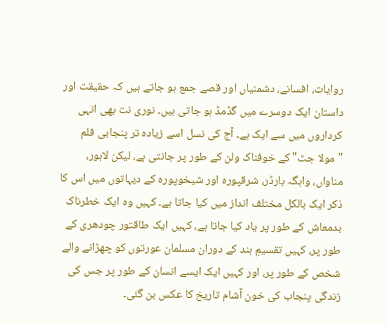روایات، افسانے، دشمنیاں اور قصے جمع ہو جاتے ہیں کہ حقیقت اور داستان ایک دوسرے میں گڈمڈ ہو جاتی ہیں۔ نوری نت بھی انہی کرداروں میں سے ایک ہے۔ آج کی نسل اسے زیادہ تر پنجابی فلم "مولا جٹ" کے خوفناک ولن کے طور پر جانتی ہے، لیکن لاہور، مناواں، واہگہ بارڈر، شرقپورہ اور شیخوپورہ کے دیہاتوں میں اس کا ذکر ایک بالکل مختلف انداز میں کیا جاتا ہے۔ کہیں وہ ایک خطرناک بدمعاش کے طور پر یاد کیا جاتا ہے، کہیں ایک طاقتور چودھری کے طور پر، کہیں تقسیمِ ہند کے دوران مسلمان عورتوں کو چھڑانے والے شخص کے طور پر، اور کہیں ایک ایسے انسان کے طور پر جس کی زندگی پنجاب کی خون آشام تاریخ کا عکس بن گئی۔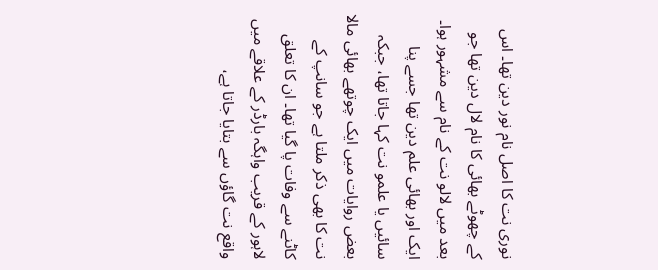نوری نت کا اصل نام نور دین تھا۔ اس کے چھوٹے بھائی کا نام لال دین تھا جو بعد میں لالو نت کے نام سے مشہور ہوا۔ ایک اور بھائی علم دین تھا جسے پنا سائیں یا علمو نت کہا جاتا تھا، جبکہ بعض روایات میں ایک چوتھے بھائی مالا نت کا بھی ذکر ملتا ہے جو سانپ کے کاٹنے سے وفات پا گیا تھا۔ ان کا تعلق لاہور کے قریب واہگہ بارڈر کے علاقے میں واقع نت گاؤں سے بتایا جاتا ہے،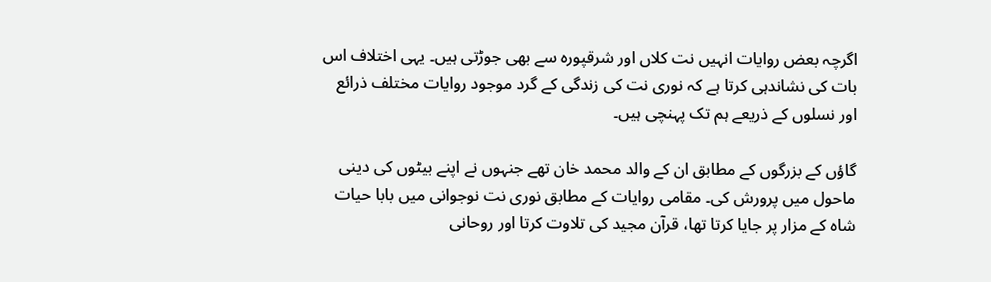اگرچہ بعض روایات انہیں نت کلاں اور شرقپورہ سے بھی جوڑتی ہیں۔ یہی اختلاف اس بات کی نشاندہی کرتا ہے کہ نوری نت کی زندگی کے گرد موجود روایات مختلف ذرائع اور نسلوں کے ذریعے ہم تک پہنچی ہیں۔

گاؤں کے بزرگوں کے مطابق ان کے والد محمد خان تھے جنہوں نے اپنے بیٹوں کی دینی ماحول میں پرورش کی۔ مقامی روایات کے مطابق نوری نت نوجوانی میں بابا حیات شاہ کے مزار پر جایا کرتا تھا، قرآن مجید کی تلاوت کرتا اور روحانی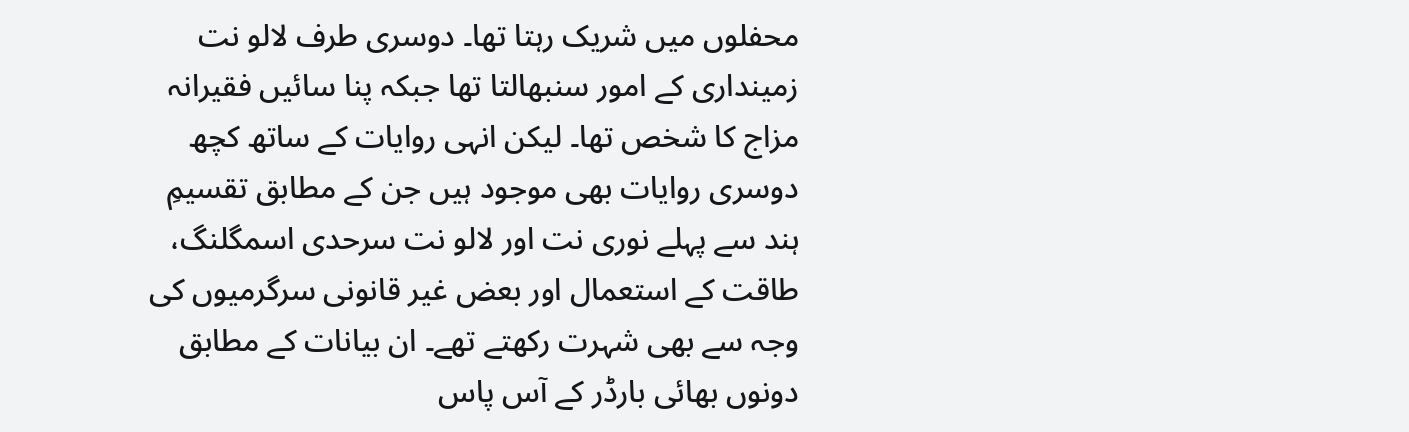محفلوں میں شریک رہتا تھا۔ دوسری طرف لالو نت زمینداری کے امور سنبھالتا تھا جبکہ پنا سائیں فقیرانہ مزاج کا شخص تھا۔ لیکن انہی روایات کے ساتھ کچھ دوسری روایات بھی موجود ہیں جن کے مطابق تقسیمِ ہند سے پہلے نوری نت اور لالو نت سرحدی اسمگلنگ، طاقت کے استعمال اور بعض غیر قانونی سرگرمیوں کی وجہ سے بھی شہرت رکھتے تھے۔ ان بیانات کے مطابق دونوں بھائی بارڈر کے آس پاس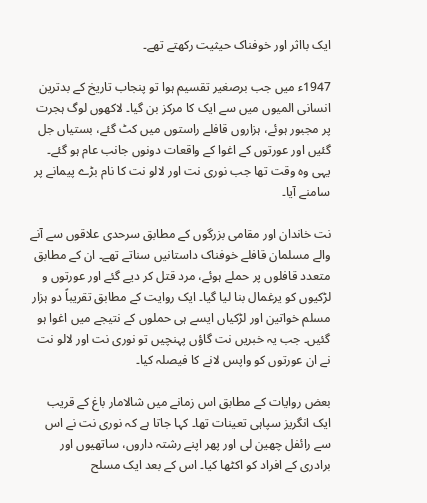ایک بااثر اور خوفناک حیثیت رکھتے تھے۔

1947ء میں جب برصغیر تقسیم ہوا تو پنجاب تاریخ کے بدترین انسانی المیوں میں سے ایک کا مرکز بن گیا۔ لاکھوں لوگ ہجرت پر مجبور ہوئے، ہزاروں قافلے راستوں میں کٹ گئے، بستیاں جل گئیں اور عورتوں کے اغوا کے واقعات دونوں جانب عام ہو گئے۔ یہی وہ وقت تھا جب نوری نت اور لالو نت کا نام بڑے پیمانے پر سامنے آیا۔

نت خاندان اور مقامی بزرگوں کے مطابق سرحدی علاقوں سے آنے والے مسلمان قافلے خوفناک داستانیں سناتے تھے۔ ان کے مطابق متعدد قافلوں پر حملے ہوئے، مرد قتل کر دیے گئے اور عورتوں و لڑکیوں کو یرغمال بنا لیا گیا۔ ایک روایت کے مطابق تقریباً دو ہزار مسلم خواتین اور لڑکیاں ایسے ہی حملوں کے نتیجے میں اغوا ہو گئیں۔ جب یہ خبریں نت گاؤں پہنچیں تو نوری نت اور لالو نت نے ان عورتوں کو واپس لانے کا فیصلہ کیا۔

بعض روایات کے مطابق اس زمانے میں شالامار باغ کے قریب ایک انگریز سپاہی تعینات تھا۔ کہا جاتا ہے کہ نوری نت نے اس سے رائفل چھین لی اور پھر اپنے رشتہ داروں، ساتھیوں اور برادری کے افراد کو اکٹھا کیا۔ اس کے بعد ایک مسلح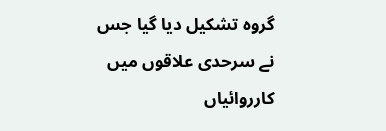گروہ تشکیل دیا گیا جس نے سرحدی علاقوں میں کارروائیاں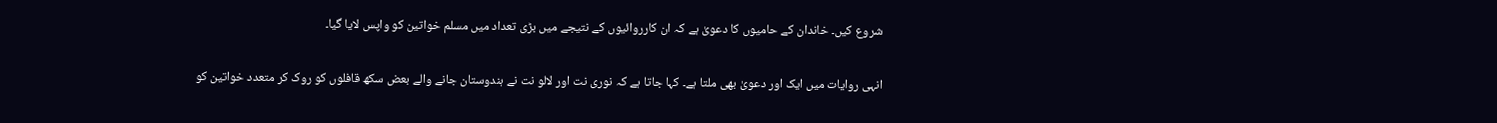شروع کیں۔ خاندان کے حامیوں کا دعویٰ ہے کہ ان کارروائیوں کے نتیجے میں بڑی تعداد میں مسلم خواتین کو واپس لایا گیا۔

انہی روایات میں ایک اور دعویٰ بھی ملتا ہے۔ کہا جاتا ہے کہ نوری نت اور لالو نت نے ہندوستان جانے والے بعض سکھ قافلوں کو روک کر متعدد خواتین کو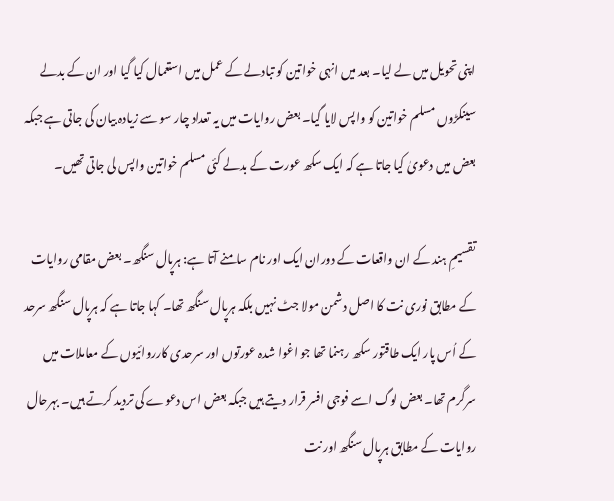اپنی تحویل میں لے لیا۔ بعد میں انہی خواتین کو تبادلے کے عمل میں استعمال کیا گیا اور ان کے بدلے سینکڑوں مسلم خواتین کو واپس لایا گیا۔ بعض روایات میں یہ تعداد چار سو سے زیادہ بیان کی جاتی ہے جبکہ بعض میں دعویٰ کیا جاتا ہے کہ ایک سکھ عورت کے بدلے کئی مسلم خواتین واپس لی جاتی تھیں۔

تقسیمِ ہند کے ان واقعات کے دوران ایک اور نام سامنے آتا ہے: ہرپال سنگھ۔ بعض مقامی روایات کے مطابق نوری نت کا اصل دشمن مولا جٹ نہیں بلکہ ہرپال سنگھ تھا۔ کہا جاتا ہے کہ ہرپال سنگھ سرحد کے اُس پار ایک طاقتور سکھ رہنما تھا جو اغوا شدہ عورتوں اور سرحدی کارروائیوں کے معاملات میں سرگرم تھا۔ بعض لوگ اسے فوجی افسر قرار دیتے ہیں جبکہ بعض اس دعوے کی تردید کرتے ہیں۔ بہرحال روایات کے مطابق ہرپال سنگھ اور نت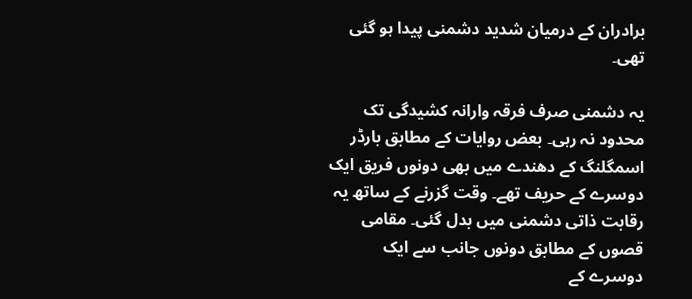برادران کے درمیان شدید دشمنی پیدا ہو گئی تھی۔

یہ دشمنی صرف فرقہ وارانہ کشیدگی تک محدود نہ رہی۔ بعض روایات کے مطابق بارڈر اسمگلنگ کے دھندے میں بھی دونوں فریق ایک دوسرے کے حریف تھے۔ وقت گزرنے کے ساتھ یہ رقابت ذاتی دشمنی میں بدل گئی۔ مقامی قصوں کے مطابق دونوں جانب سے ایک دوسرے کے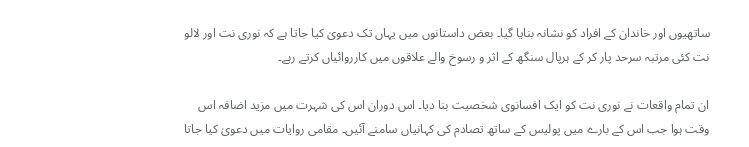ساتھیوں اور خاندان کے افراد کو نشانہ بنایا گیا۔ بعض داستانوں میں یہاں تک دعویٰ کیا جاتا ہے کہ نوری نت اور لالو نت کئی مرتبہ سرحد پار کر کے ہرپال سنگھ کے اثر و رسوخ والے علاقوں میں کارروائیاں کرتے رہے۔

ان تمام واقعات نے نوری نت کو ایک افسانوی شخصیت بنا دیا۔ اس دوران اس کی شہرت میں مزید اضافہ اس وقت ہوا جب اس کے بارے میں پولیس کے ساتھ تصادم کی کہانیاں سامنے آئیں۔ مقامی روایات میں دعویٰ کیا جاتا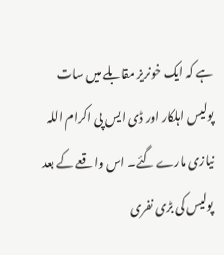ہے کہ ایک خونریز مقابلے میں سات پولیس اہلکار اور ڈی ایس پی اکرام اللہ نیازی مارے گئے۔ اس واقعے کے بعد پولیس کی بڑی نفری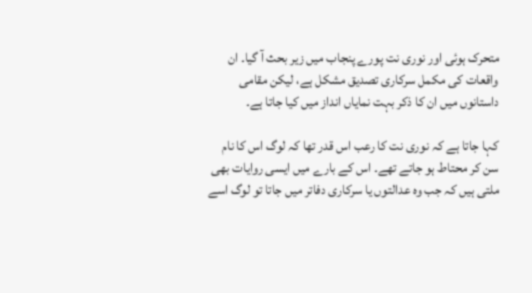متحرک ہوئی اور نوری نت پورے پنجاب میں زیر بحث آ گیا۔ ان واقعات کی مکمل سرکاری تصدیق مشکل ہے، لیکن مقامی داستانوں میں ان کا ذکر بہت نمایاں انداز میں کیا جاتا ہے۔

کہا جاتا ہے کہ نوری نت کا رعب اس قدر تھا کہ لوگ اس کا نام سن کر محتاط ہو جاتے تھے۔ اس کے بارے میں ایسی روایات بھی ملتی ہیں کہ جب وہ عدالتوں یا سرکاری دفاتر میں جاتا تو لوگ اسے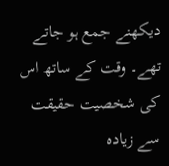دیکھنے جمع ہو جاتے تھے۔ وقت کے ساتھ اس کی شخصیت حقیقت سے زیادہ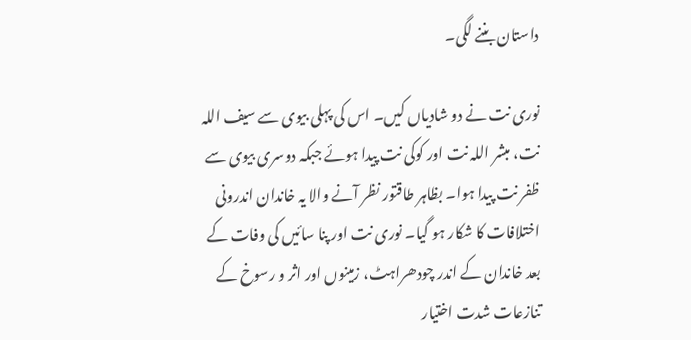داستان بننے لگی۔

نوری نت نے دو شادیاں کیں۔ اس کی پہلی بیوی سے سیف اللہ نت، مبشر اللہ نت اور کوکی نت پیدا ہوئے جبکہ دوسری بیوی سے ظفر نت پیدا ہوا۔ بظاہر طاقتور نظر آنے والا یہ خاندان اندرونی اختلافات کا شکار ہو گیا۔ نوری نت اور پنا سائیں کی وفات کے بعد خاندان کے اندر چودھراہٹ، زمینوں اور اثر و رسوخ کے تنازعات شدت اختیار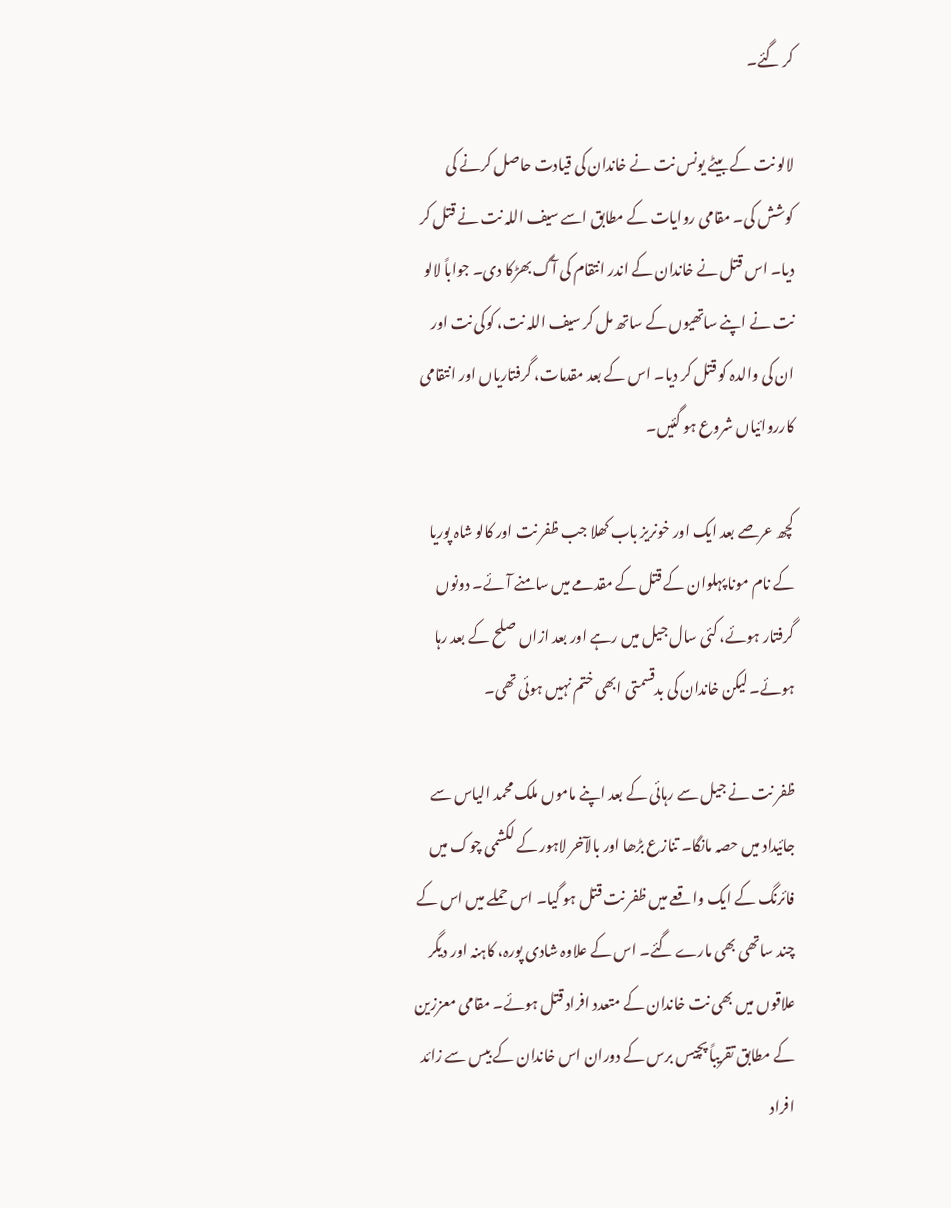کر گئے۔

لالو نت کے بیٹے یونس نت نے خاندان کی قیادت حاصل کرنے کی کوشش کی۔ مقامی روایات کے مطابق اسے سیف اللہ نت نے قتل کر دیا۔ اس قتل نے خاندان کے اندر انتقام کی آگ بھڑکا دی۔ جواباً لالو نت نے اپنے ساتھیوں کے ساتھ مل کر سیف اللہ نت، کوکی نت اور ان کی والدہ کو قتل کر دیا۔ اس کے بعد مقدمات، گرفتاریاں اور انتقامی کارروائیاں شروع ہو گئیں۔

کچھ عرصے بعد ایک اور خونریز باب کھلا جب ظفر نت اور کالو شاہ پوریا کے نام مونا پہلوان کے قتل کے مقدمے میں سامنے آئے۔ دونوں گرفتار ہوئے، کئی سال جیل میں رہے اور بعد ازاں صلح کے بعد رہا ہوئے۔ لیکن خاندان کی بدقسمتی ابھی ختم نہیں ہوئی تھی۔

ظفر نت نے جیل سے رہائی کے بعد اپنے ماموں ملک محمد الیاس سے جائیداد میں حصہ مانگا۔ تنازع بڑھا اور بالآخر لاہور کے لکشمی چوک میں فائرنگ کے ایک واقعے میں ظفر نت قتل ہو گیا۔ اس حملے میں اس کے چند ساتھی بھی مارے گئے۔ اس کے علاوہ شادی پورہ، کاہنہ اور دیگر علاقوں میں بھی نت خاندان کے متعدد افراد قتل ہوئے۔ مقامی معززین کے مطابق تقریباً پچیس برس کے دوران اس خاندان کے بیس سے زائد افراد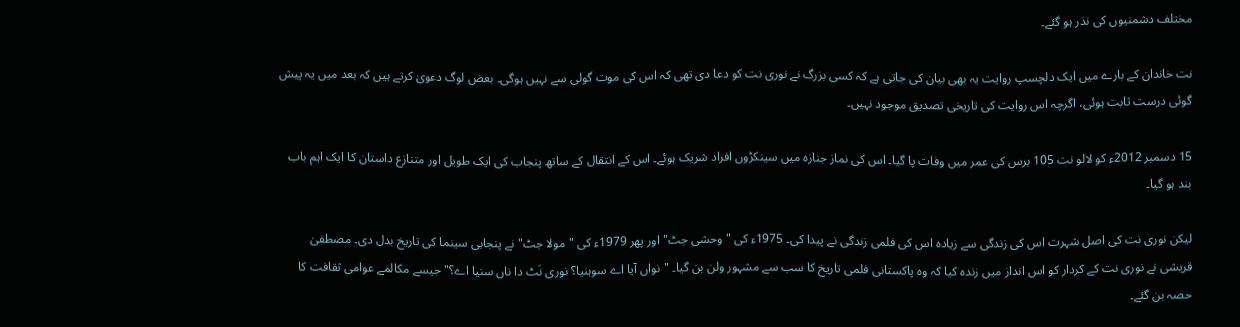مختلف دشمنیوں کی نذر ہو گئے۔

نت خاندان کے بارے میں ایک دلچسپ روایت یہ بھی بیان کی جاتی ہے کہ کسی بزرگ نے نوری نت کو دعا دی تھی کہ اس کی موت گولی سے نہیں ہوگی۔ بعض لوگ دعویٰ کرتے ہیں کہ بعد میں یہ پیش گوئی درست ثابت ہوئی، اگرچہ اس روایت کی تاریخی تصدیق موجود نہیں۔

15 دسمبر 2012ء کو لالو نت 105 برس کی عمر میں وفات پا گیا۔ اس کی نماز جنازہ میں سینکڑوں افراد شریک ہوئے۔ اس کے انتقال کے ساتھ پنجاب کی ایک طویل اور متنازع داستان کا ایک اہم باب بند ہو گیا۔

لیکن نوری نت کی اصل شہرت اس کی زندگی سے زیادہ اس کی فلمی زندگی نے پیدا کی۔ 1975ء کی "وحشی جٹ" اور پھر 1979ء کی "مولا جٹ" نے پنجابی سینما کی تاریخ بدل دی۔ مصطفیٰ قریشی نے نوری نت کے کردار کو اس انداز میں زندہ کیا کہ وہ پاکستانی فلمی تاریخ کا سب سے مشہور ولن بن گیا۔ "نواں آیا اے سوہنیا؟ نوری نَٹ دا ناں سنیا اے؟" جیسے مکالمے عوامی ثقافت کا حصہ بن گئے۔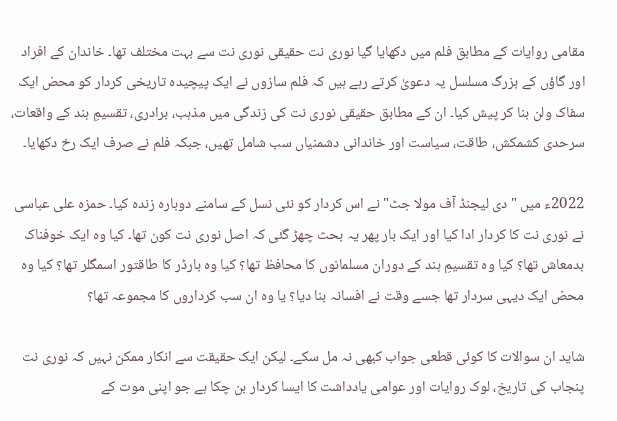مقامی روایات کے مطابق فلم میں دکھایا گیا نوری نت حقیقی نوری نت سے بہت مختلف تھا۔ خاندان کے افراد اور گاؤں کے بزرگ مسلسل یہ دعویٰ کرتے رہے ہیں کہ فلم سازوں نے ایک پیچیدہ تاریخی کردار کو محض ایک سفاک ولن بنا کر پیش کیا۔ ان کے مطابق حقیقی نوری نت کی زندگی میں مذہب، برادری، تقسیمِ ہند کے واقعات، سرحدی کشمکش، طاقت، سیاست اور خاندانی دشمنیاں سب شامل تھیں، جبکہ فلم نے صرف ایک رخ دکھایا۔

2022ء میں "دی لیجنڈ آف مولا جٹ" نے اس کردار کو نئی نسل کے سامنے دوبارہ زندہ کیا۔ حمزہ علی عباسی نے نوری نت کا کردار ادا کیا اور ایک بار پھر یہ بحث چھڑ گئی کہ اصل نوری نت کون تھا۔ کیا وہ ایک خوفناک بدمعاش تھا؟ کیا وہ تقسیمِ ہند کے دوران مسلمانوں کا محافظ تھا؟ کیا وہ بارڈر کا طاقتور اسمگلر تھا؟ کیا وہ محض ایک دیہی سردار تھا جسے وقت نے افسانہ بنا دیا؟ یا وہ ان سب کرداروں کا مجموعہ تھا؟

شاید ان سوالات کا کوئی قطعی جواب کبھی نہ مل سکے۔ لیکن ایک حقیقت سے انکار ممکن نہیں کہ نوری نت پنجاب کی تاریخ، لوک روایات اور عوامی یادداشت کا ایسا کردار بن چکا ہے جو اپنی موت کے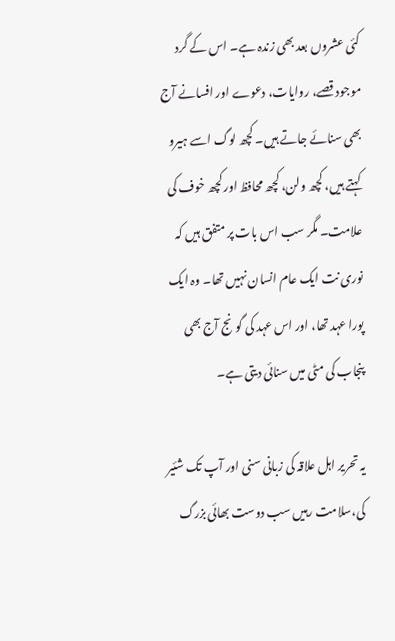کئی عشروں بعد بھی زندہ ہے۔ اس کے گرد موجود قصے، روایات، دعوے اور افسانے آج بھی سنائے جاتے ہیں۔ کچھ لوگ اسے ہیرو کہتے ہیں، کچھ ولن، کچھ محافظ اور کچھ خوف کی علامت۔ مگر سب اس بات پر متفق ہیں کہ نوری نت ایک عام انسان نہیں تھا۔ وہ ایک پورا عہد تھا، اور اس عہد کی گونج آج بھی پنجاب کی مٹی میں سنائی دیتی ہے۔

یہ تحریر اہل علاقہ کی زبانی سنی اور آپ تک شئیر کی،سلامت رہیں سب دوست بھائی بزرگ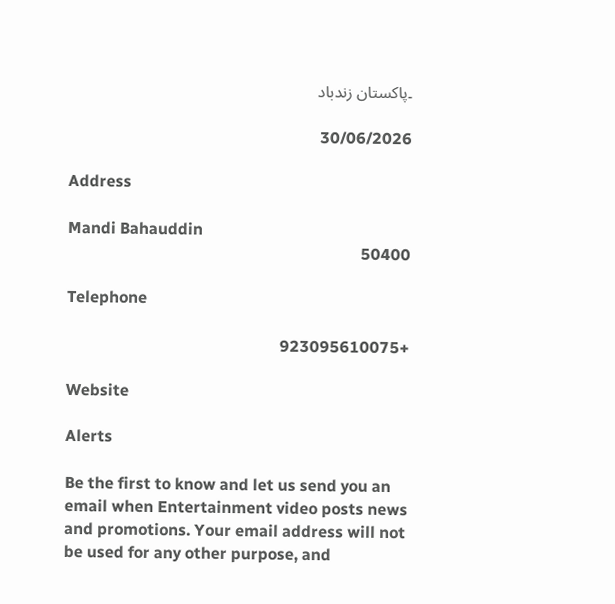۔پاکستان زندباد

30/06/2026

Address

Mandi Bahauddin
50400

Telephone

+923095610075

Website

Alerts

Be the first to know and let us send you an email when Entertainment video posts news and promotions. Your email address will not be used for any other purpose, and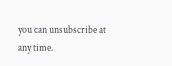you can unsubscribe at any time.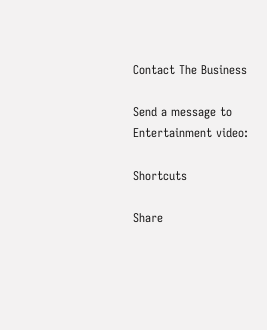Contact The Business

Send a message to Entertainment video:

Shortcuts

Share